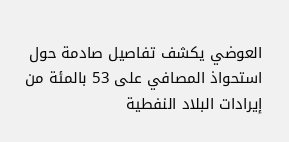العوضي يكشف تفاصيل صادمة حول استحواذ المصافي على 53 بالمئة من إيرادات البلاد النفطية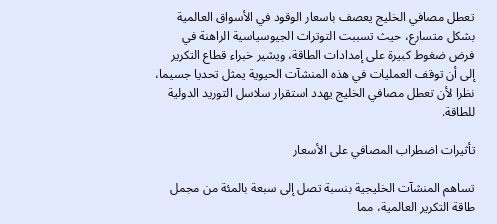تعطل مصافي الخليج يعصف باسعار الوقود في الأسواق العالمية بشكل متسارع، حيث تسببت التوترات الجيوسياسية الراهنة في فرض ضغوط كبيرة على إمدادات الطاقة، ويشير خبراء قطاع التكرير إلى أن توقف العمليات في هذه المنشآت الحيوية يمثل تحديا جسيما، نظرا لأن تعطل مصافي الخليج يهدد استقرار سلاسل التوريد الدولية للطاقة.

تأثيرات اضطراب المصافي على الأسعار

تساهم المنشآت الخليجية بنسبة تصل إلى سبعة بالمئة من مجمل طاقة التكرير العالمية، مما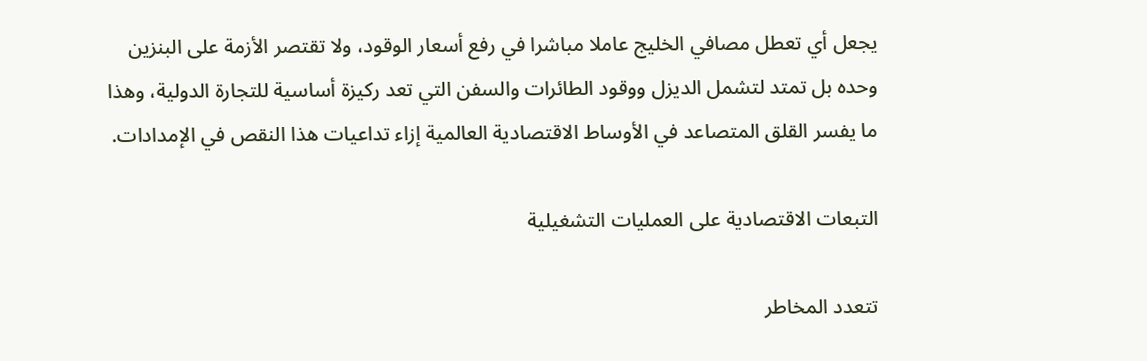يجعل أي تعطل مصافي الخليج عاملا مباشرا في رفع أسعار الوقود، ولا تقتصر الأزمة على البنزين وحده بل تمتد لتشمل الديزل ووقود الطائرات والسفن التي تعد ركيزة أساسية للتجارة الدولية، وهذا ما يفسر القلق المتصاعد في الأوساط الاقتصادية العالمية إزاء تداعيات هذا النقص في الإمدادات.

التبعات الاقتصادية على العمليات التشغيلية

تتعدد المخاطر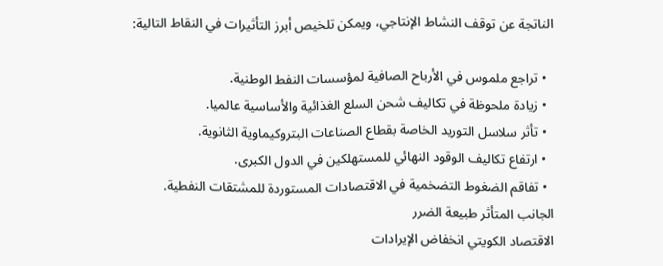الناتجة عن توقف النشاط الإنتاجي، ويمكن تلخيص أبرز التأثيرات في النقاط التالية:

  • تراجع ملموس في الأرباح الصافية لمؤسسات النفط الوطنية.
  • زيادة ملحوظة في تكاليف شحن السلع الغذائية والأساسية عالميا.
  • تأثر سلاسل التوريد الخاصة بقطاع الصناعات البتروكيماوية الثانوية.
  • ارتفاع تكاليف الوقود النهائي للمستهلكين في الدول الكبرى.
  • تفاقم الضغوط التضخمية في الاقتصادات المستوردة للمشتقات النفطية.
الجانب المتأثر طبيعة الضرر
الاقتصاد الكويتي انخفاض الإيرادات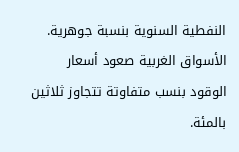النفطية السنوية بنسبة جوهرية.
الأسواق الغربية صعود أسعار الوقود بنسب متفاوتة تتجاوز ثلاثين بالمئة.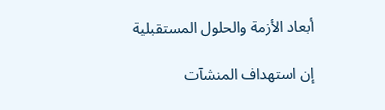أبعاد الأزمة والحلول المستقبلية

إن استهداف المنشآت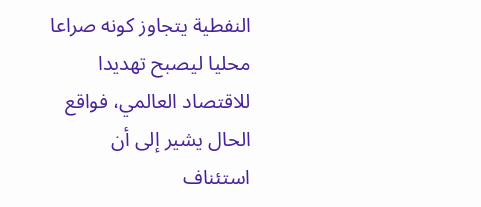النفطية يتجاوز كونه صراعا محليا ليصبح تهديدا للاقتصاد العالمي، فواقع الحال يشير إلى أن استئناف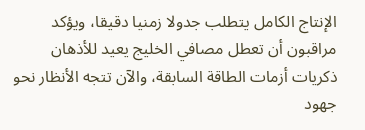الإنتاج الكامل يتطلب جدولا زمنيا دقيقا، ويؤكد مراقبون أن تعطل مصافي الخليج يعيد للأذهان ذكريات أزمات الطاقة السابقة، والآن تتجه الأنظار نحو جهود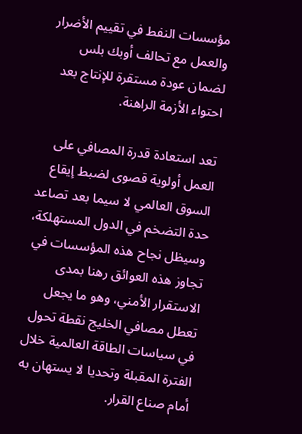مؤسسات النفط في تقييم الأضرار والعمل مع تحالف أوبك بلس لضمان عودة مستقرة للإنتاج بعد احتواء الأزمة الراهنة.

تعد استعادة قدرة المصافي على العمل أولوية قصوى لضبط إيقاع السوق العالمي لا سيما بعد تصاعد حدة التضخم في الدول المستهلكة، وسيظل نجاح هذه المؤسسات في تجاوز هذه العوائق رهنا بمدى الاستقرار الأمني، وهو ما يجعل تعطل مصافي الخليج نقطة تحول في سياسات الطاقة العالمية خلال الفترة المقبلة وتحديا لا يستهان به أمام صناع القرار.